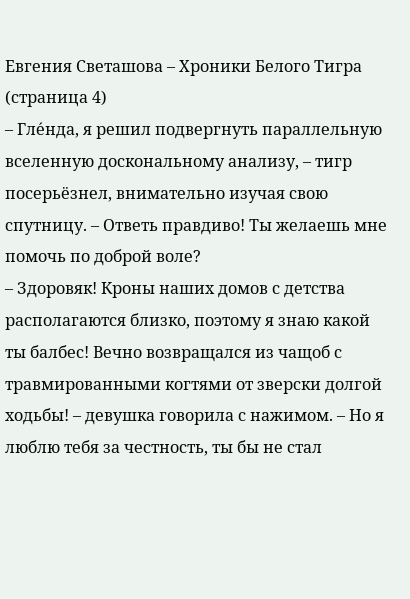Евгения Светашова – Хроники Белого Тигра (страница 4)
– Гле́нда, я решил подвергнуть параллельную вселенную доскональному анализу, – тигр посерьёзнел, внимательно изучая свою спутницу. – Ответь правдиво! Ты желаешь мне помочь по доброй воле?
– Здоровяк! Кроны наших домов с детства располагаются близко, поэтому я знаю какой ты балбес! Вечно возвращался из чащоб с травмированными когтями от зверски долгой ходьбы! – девушка говорила с нажимом. – Но я люблю тебя за честность, ты бы не стал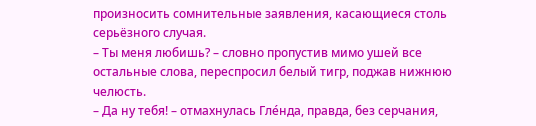произносить сомнительные заявления, касающиеся столь серьёзного случая.
– Ты меня любишь? – словно пропустив мимо ушей все остальные слова, переспросил белый тигр, поджав нижнюю челюсть.
– Да ну тебя! – отмахнулась Гле́нда, правда, без серчания,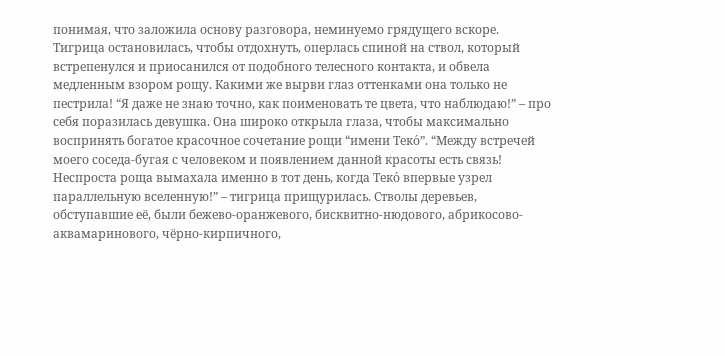понимая, что заложила основу разговора, неминуемо грядущего вскоре.
Тигрица остановилась, чтобы отдохнуть, оперлась спиной на ствол, который встрепенулся и приосанился от подобного телесного контакта, и обвела медленным взором рощу. Какими же вырви глаз оттенками она только не пестрила! “Я даже не знаю точно, как поименовать те цвета, что наблюдаю!” – про себя поразилась девушка. Она широко открыла глаза, чтобы максимально воспринять богатое красочное сочетание рощи “имени Теко́”. “Между встречей моего соседа-бугая с человеком и появлением данной красоты есть связь! Неспроста роща вымахала именно в тот день, когда Теко́ впервые узрел параллельную вселенную!” – тигрица прищурилась. Стволы деревьев, обступавшие её, были бежево-оранжевого, бисквитно-нюдового, абрикосово-аквамаринового, чёрно-кирпичного,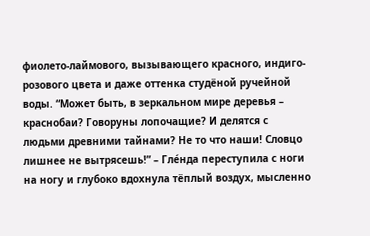фиолето-лаймового, вызывающего красного, индиго-розового цвета и даже оттенка студёной ручейной воды. “Может быть, в зеркальном мире деревья – краснобаи? Говоруны лопочащие? И делятся с людьми древними тайнами? Не то что наши! Словцо лишнее не вытрясешь!” – Гле́нда переступила с ноги на ногу и глубоко вдохнула тёплый воздух, мысленно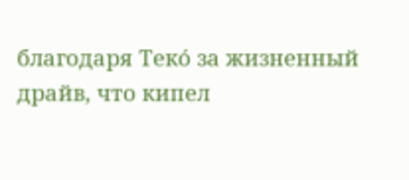благодаря Теко́ за жизненный драйв, что кипел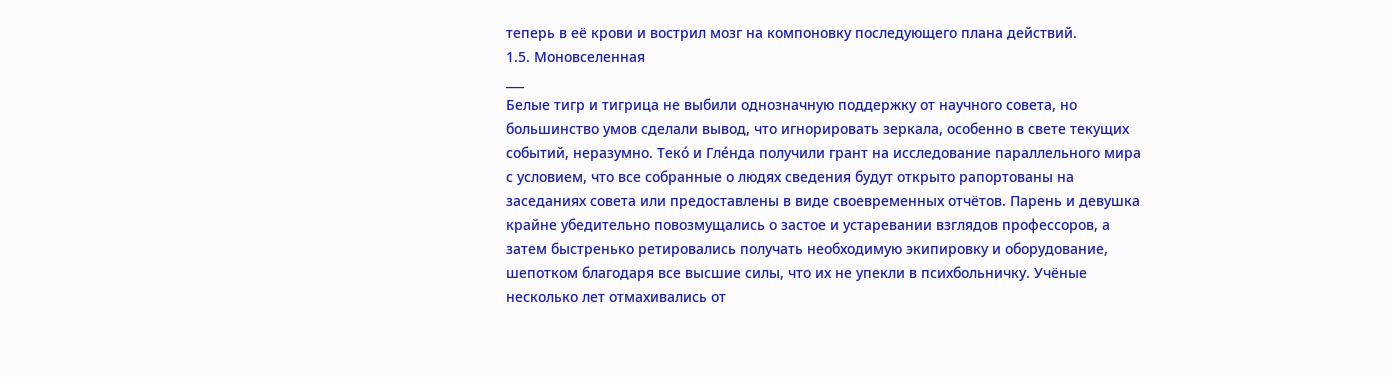теперь в её крови и вострил мозг на компоновку последующего плана действий.
1.5. Моновселенная
___
Белые тигр и тигрица не выбили однозначную поддержку от научного совета, но большинство умов сделали вывод, что игнорировать зеркала, особенно в свете текущих событий, неразумно. Теко́ и Гле́нда получили грант на исследование параллельного мира с условием, что все собранные о людях сведения будут открыто рапортованы на заседаниях совета или предоставлены в виде своевременных отчётов. Парень и девушка крайне убедительно повозмущались о застое и устаревании взглядов профессоров, а затем быстренько ретировались получать необходимую экипировку и оборудование, шепотком благодаря все высшие силы, что их не упекли в психбольничку. Учёные несколько лет отмахивались от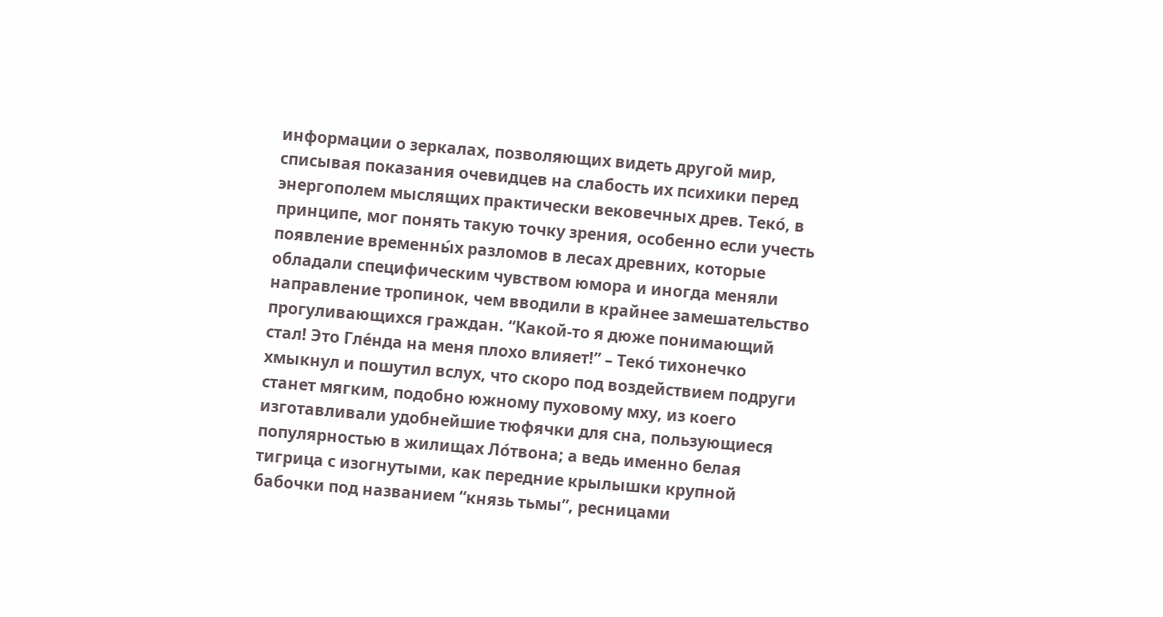информации о зеркалах, позволяющих видеть другой мир, списывая показания очевидцев на слабость их психики перед энергополем мыслящих практически вековечных древ. Теко́, в принципе, мог понять такую точку зрения, особенно если учесть появление временны́х разломов в лесах древних, которые обладали специфическим чувством юмора и иногда меняли направление тропинок, чем вводили в крайнее замешательство прогуливающихся граждан. “Какой-то я дюже понимающий стал! Это Гле́нда на меня плохо влияет!” – Теко́ тихонечко хмыкнул и пошутил вслух, что скоро под воздействием подруги станет мягким, подобно южному пуховому мху, из коего изготавливали удобнейшие тюфячки для сна, пользующиеся популярностью в жилищах Ло́твона; а ведь именно белая тигрица с изогнутыми, как передние крылышки крупной бабочки под названием “князь тьмы”, ресницами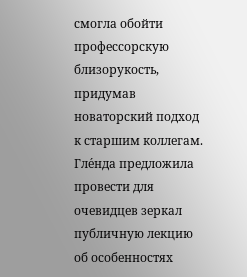смогла обойти профессорскую близорукость, придумав новаторский подход к старшим коллегам.
Гле́нда предложила провести для очевидцев зеркал публичную лекцию об особенностях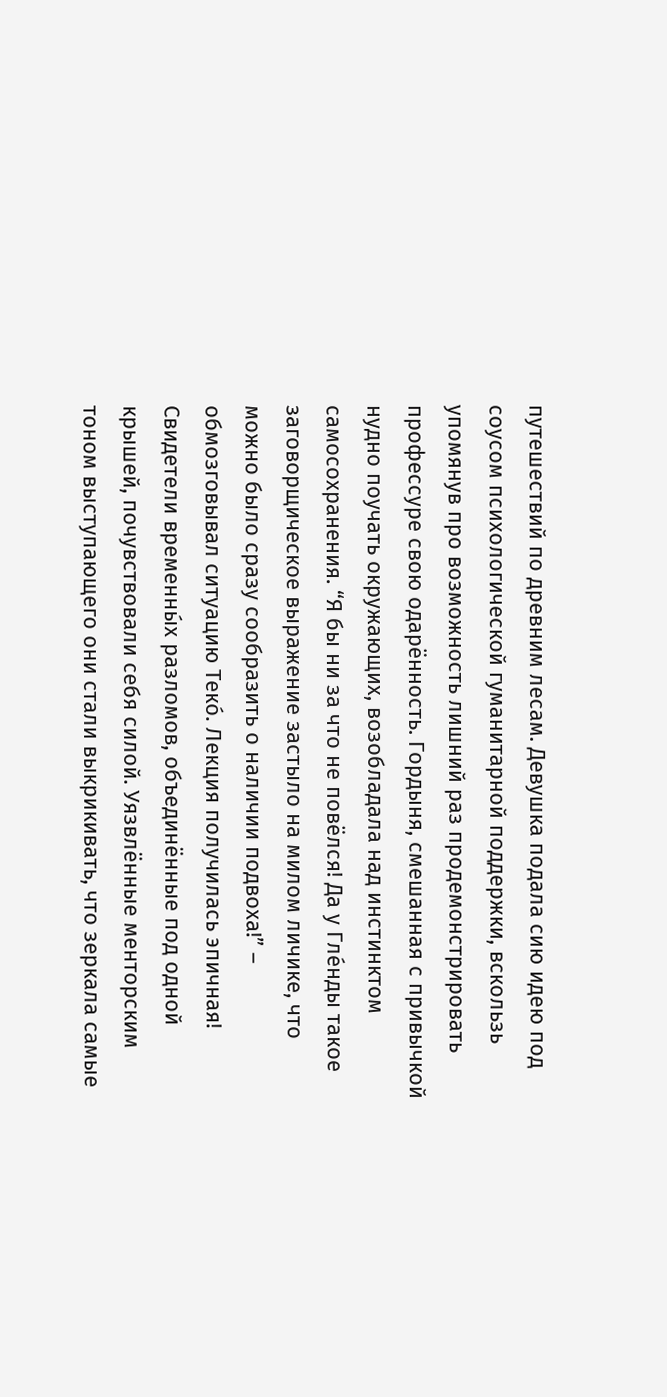путешествий по древним лесам. Девушка подала сию идею под соусом психологической гуманитарной поддержки, вскользь упомянув про возможность лишний раз продемонстрировать профессуре свою одарённость. Гордыня, смешанная с привычкой нудно поучать окружающих, возобладала над инстинктом самосохранения. “Я бы ни за что не повёлся! Да у Гле́нды такое заговорщическое выражение застыло на милом личике, что можно было сразу сообразить о наличии подвоха!” – обмозговывал ситуацию Теко́. Лекция получилась эпичная! Свидетели временны́х разломов, объединённые под одной крышей, почувствовали себя силой. Уязвлённые менторским тоном выступающего они стали выкрикивать, что зеркала самые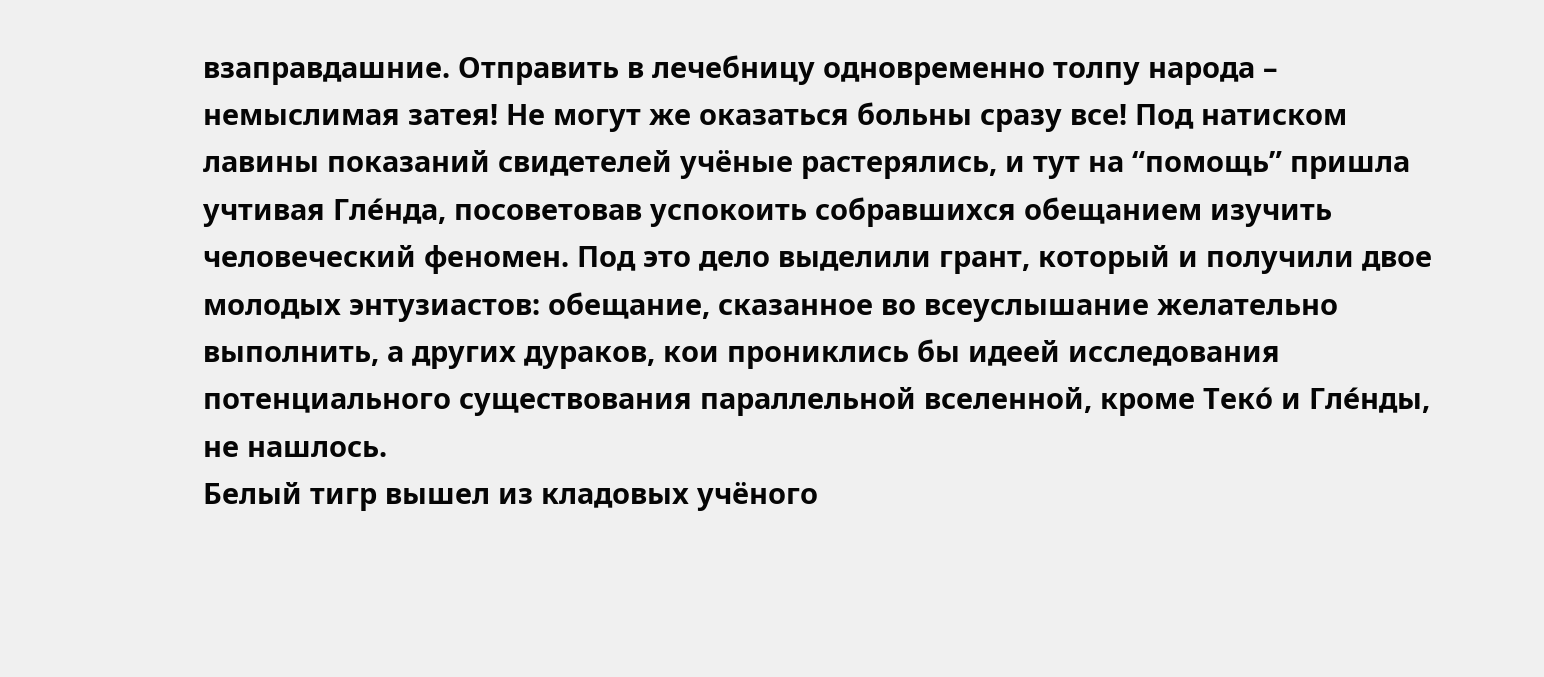взаправдашние. Отправить в лечебницу одновременно толпу народа – немыслимая затея! Не могут же оказаться больны сразу все! Под натиском лавины показаний свидетелей учёные растерялись, и тут на “помощь” пришла учтивая Гле́нда, посоветовав успокоить собравшихся обещанием изучить человеческий феномен. Под это дело выделили грант, который и получили двое молодых энтузиастов: обещание, сказанное во всеуслышание желательно выполнить, а других дураков, кои прониклись бы идеей исследования потенциального существования параллельной вселенной, кроме Теко́ и Гле́нды, не нашлось.
Белый тигр вышел из кладовых учёного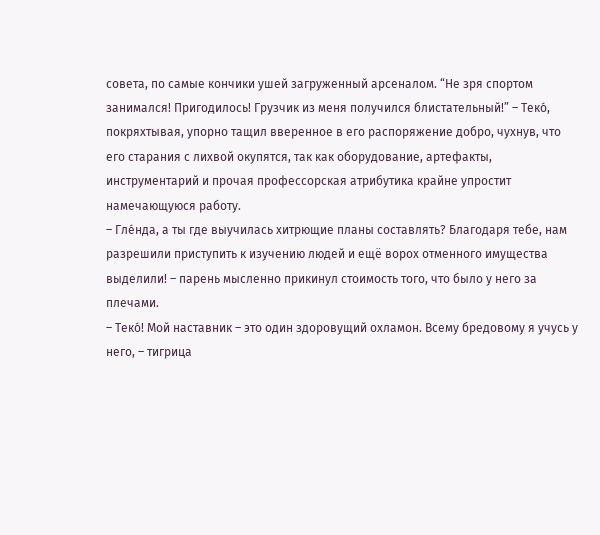совета, по самые кончики ушей загруженный арсеналом. “Не зря спортом занимался! Пригодилось! Грузчик из меня получился блистательный!” – Теко́, покряхтывая, упорно тащил вверенное в его распоряжение добро, чухнув, что его старания с лихвой окупятся, так как оборудование, артефакты, инструментарий и прочая профессорская атрибутика крайне упростит намечающуюся работу.
– Гле́нда, а ты где выучилась хитрющие планы составлять? Благодаря тебе, нам разрешили приступить к изучению людей и ещё ворох отменного имущества выделили! – парень мысленно прикинул стоимость того, что было у него за плечами.
– Теко́! Мой наставник – это один здоровущий охламон. Всему бредовому я учусь у него, – тигрица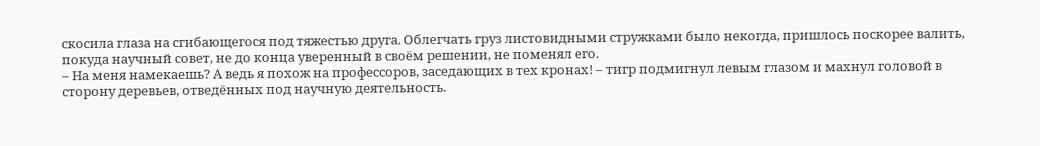скосила глаза на сгибающегося под тяжестью друга. Облегчать груз листовидными стружками было некогда, пришлось поскорее валить, покуда научный совет, не до конца уверенный в своём решении, не поменял его.
– На меня намекаешь? А ведь я похож на профессоров, заседающих в тех кронах! – тигр подмигнул левым глазом и махнул головой в сторону деревьев, отведённых под научную деятельность.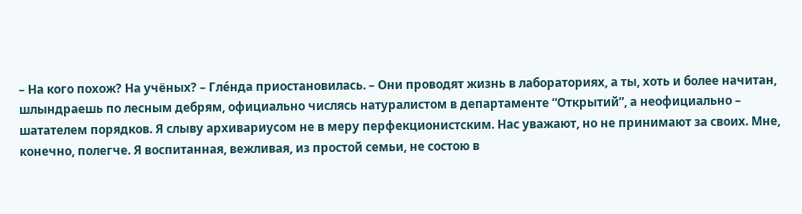– На кого похож? На учёных? – Гле́нда приостановилась. – Они проводят жизнь в лабораториях, а ты, хоть и более начитан, шлындраешь по лесным дебрям, официально числясь натуралистом в департаменте “Открытий”, а неофициально – шатателем порядков. Я слыву архивариусом не в меру перфекционистским. Нас уважают, но не принимают за своих. Мне, конечно, полегче. Я воспитанная, вежливая, из простой семьи, не состою в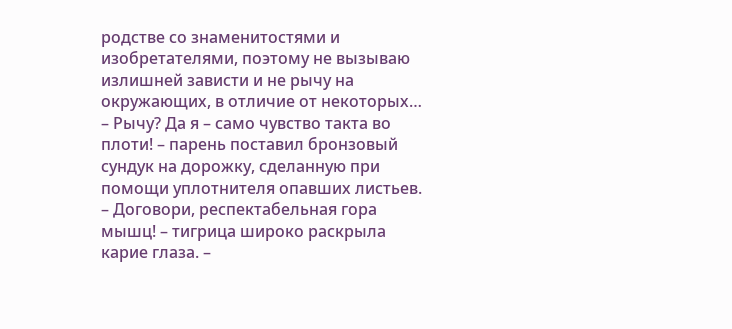родстве со знаменитостями и изобретателями, поэтому не вызываю излишней зависти и не рычу на окружающих, в отличие от некоторых…
– Рычу? Да я – само чувство такта во плоти! – парень поставил бронзовый сундук на дорожку, сделанную при помощи уплотнителя опавших листьев.
– Договори, респектабельная гора мышц! – тигрица широко раскрыла карие глаза. –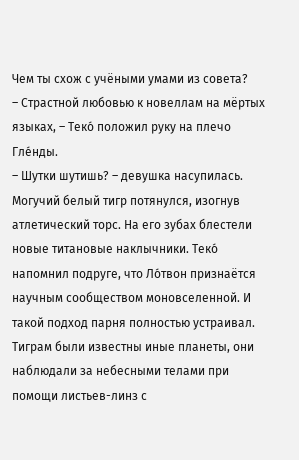Чем ты схож с учёными умами из совета?
– Страстной любовью к новеллам на мёртых языках, – Теко́ положил руку на плечо Гле́нды.
– Шутки шутишь? – девушка насупилась.
Могучий белый тигр потянулся, изогнув атлетический торс. На его зубах блестели новые титановые наклычники. Теко́ напомнил подруге, что Ло́твон признаётся научным сообществом моновселенной. И такой подход парня полностью устраивал. Тиграм были известны иные планеты, они наблюдали за небесными телами при помощи листьев-линз с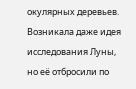окулярных деревьев. Возникала даже идея исследования Луны, но её отбросили по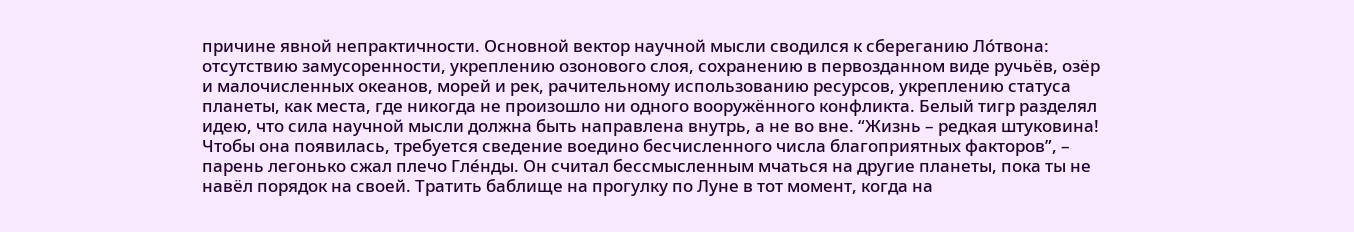причине явной непрактичности. Основной вектор научной мысли сводился к сбереганию Ло́твона: отсутствию замусоренности, укреплению озонового слоя, сохранению в первозданном виде ручьёв, озёр и малочисленных океанов, морей и рек, рачительному использованию ресурсов, укреплению статуса планеты, как места, где никогда не произошло ни одного вооружённого конфликта. Белый тигр разделял идею, что сила научной мысли должна быть направлена внутрь, а не во вне. “Жизнь – редкая штуковина! Чтобы она появилась, требуется сведение воедино бесчисленного числа благоприятных факторов”, – парень легонько сжал плечо Гле́нды. Он считал бессмысленным мчаться на другие планеты, пока ты не навёл порядок на своей. Тратить баблище на прогулку по Луне в тот момент, когда на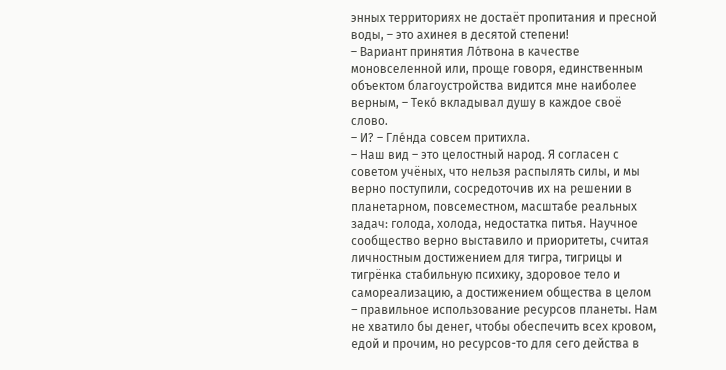энных территориях не достаёт пропитания и пресной воды, – это ахинея в десятой степени!
– Вариант принятия Ло́твона в качестве моновселенной или, проще говоря, единственным объектом благоустройства видится мне наиболее верным, – Теко́ вкладывал душу в каждое своё слово.
– И? – Гле́нда совсем притихла.
– Наш вид – это целостный народ. Я согласен с советом учёных, что нельзя распылять силы, и мы верно поступили, сосредоточив их на решении в планетарном, повсеместном, масштабе реальных задач: голода, холода, недостатка питья. Научное сообщество верно выставило и приоритеты, считая личностным достижением для тигра, тигрицы и тигрёнка стабильную психику, здоровое тело и самореализацию, а достижением общества в целом – правильное использование ресурсов планеты. Нам не хватило бы денег, чтобы обеспечить всех кровом, едой и прочим, но ресурсов-то для сего действа в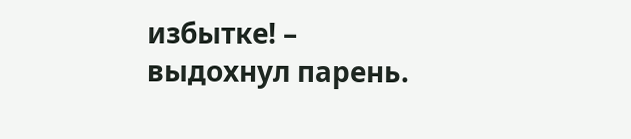избытке! – выдохнул парень.